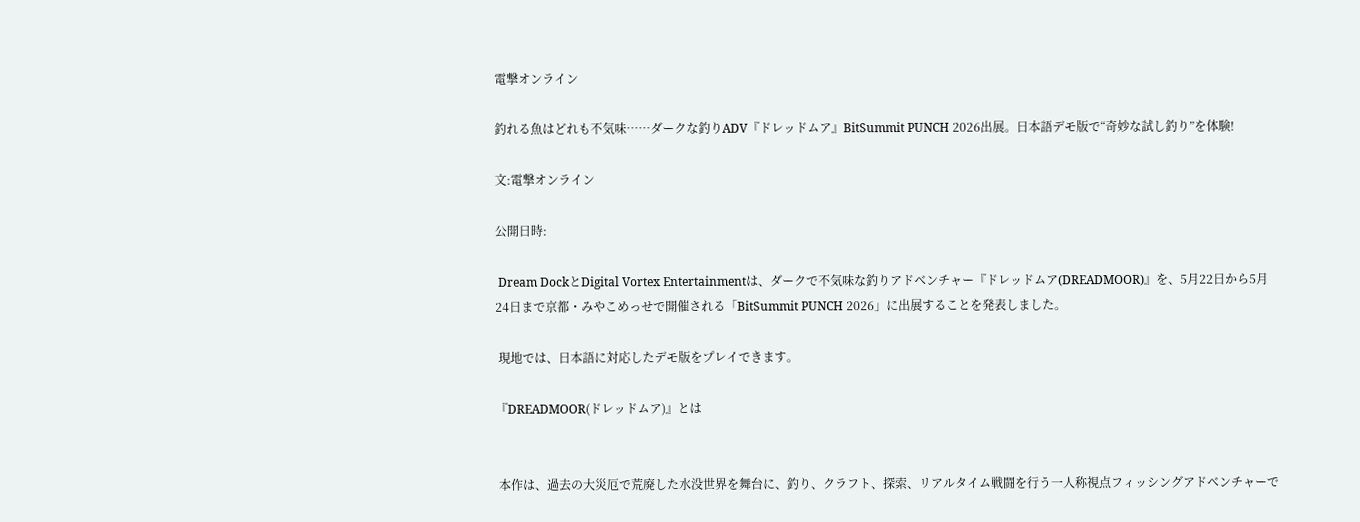電撃オンライン

釣れる魚はどれも不気味……ダークな釣りADV『ドレッドムア』BitSummit PUNCH 2026出展。日本語デモ版で“奇妙な試し釣り”を体験!

文:電撃オンライン

公開日時:

 Dream DockとDigital Vortex Entertainmentは、ダークで不気味な釣りアドベンチャー『ドレッドムア(DREADMOOR)』を、5月22日から5月24日まで京都・みやこめっせで開催される「BitSummit PUNCH 2026」に出展することを発表しました。

 現地では、日本語に対応したデモ版をプレイできます。

『DREADMOOR(ドレッドムア)』とは


 本作は、過去の大災厄で荒廃した水没世界を舞台に、釣り、クラフト、探索、リアルタイム戦闘を行う一人称視点フィッシングアドベンチャーで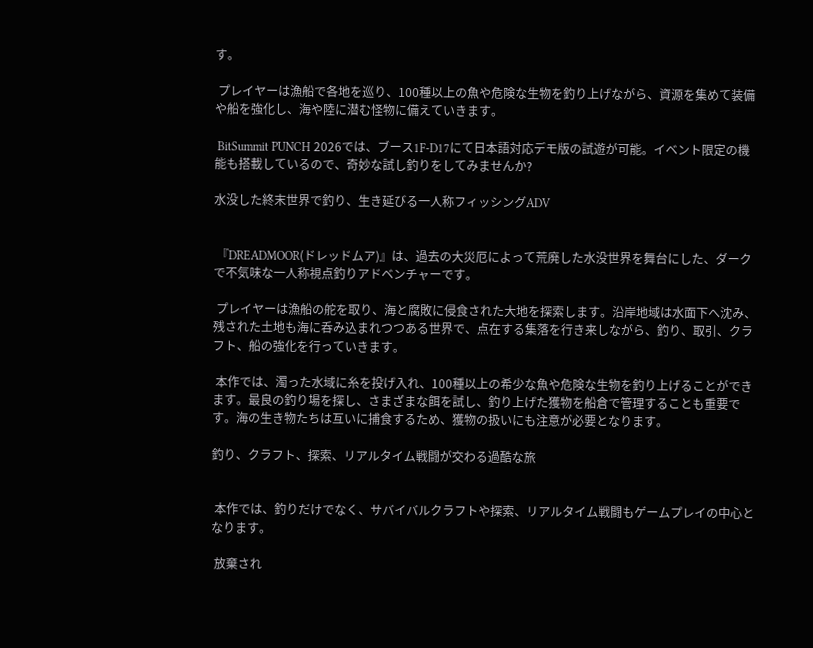す。

 プレイヤーは漁船で各地を巡り、100種以上の魚や危険な生物を釣り上げながら、資源を集めて装備や船を強化し、海や陸に潜む怪物に備えていきます。

 BitSummit PUNCH 2026では、ブース1F-D17にて日本語対応デモ版の試遊が可能。イベント限定の機能も搭載しているので、奇妙な試し釣りをしてみませんか?

水没した終末世界で釣り、生き延びる一人称フィッシングADV


 『DREADMOOR(ドレッドムア)』は、過去の大災厄によって荒廃した水没世界を舞台にした、ダークで不気味な一人称視点釣りアドベンチャーです。

 プレイヤーは漁船の舵を取り、海と腐敗に侵食された大地を探索します。沿岸地域は水面下へ沈み、残された土地も海に呑み込まれつつある世界で、点在する集落を行き来しながら、釣り、取引、クラフト、船の強化を行っていきます。

 本作では、濁った水域に糸を投げ入れ、100種以上の希少な魚や危険な生物を釣り上げることができます。最良の釣り場を探し、さまざまな餌を試し、釣り上げた獲物を船倉で管理することも重要です。海の生き物たちは互いに捕食するため、獲物の扱いにも注意が必要となります。

釣り、クラフト、探索、リアルタイム戦闘が交わる過酷な旅


 本作では、釣りだけでなく、サバイバルクラフトや探索、リアルタイム戦闘もゲームプレイの中心となります。

 放棄され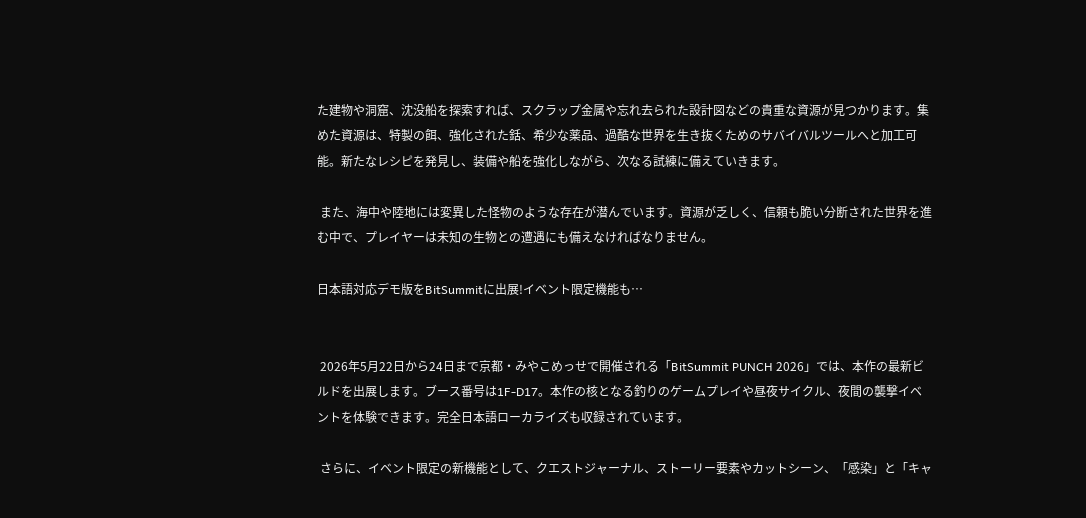た建物や洞窟、沈没船を探索すれば、スクラップ金属や忘れ去られた設計図などの貴重な資源が見つかります。集めた資源は、特製の餌、強化された銛、希少な薬品、過酷な世界を生き抜くためのサバイバルツールへと加工可能。新たなレシピを発見し、装備や船を強化しながら、次なる試練に備えていきます。

 また、海中や陸地には変異した怪物のような存在が潜んでいます。資源が乏しく、信頼も脆い分断された世界を進む中で、プレイヤーは未知の生物との遭遇にも備えなければなりません。

日本語対応デモ版をBitSummitに出展!イベント限定機能も…


 2026年5月22日から24日まで京都・みやこめっせで開催される「BitSummit PUNCH 2026」では、本作の最新ビルドを出展します。ブース番号は1F-D17。本作の核となる釣りのゲームプレイや昼夜サイクル、夜間の襲撃イベントを体験できます。完全日本語ローカライズも収録されています。

 さらに、イベント限定の新機能として、クエストジャーナル、ストーリー要素やカットシーン、「感染」と「キャ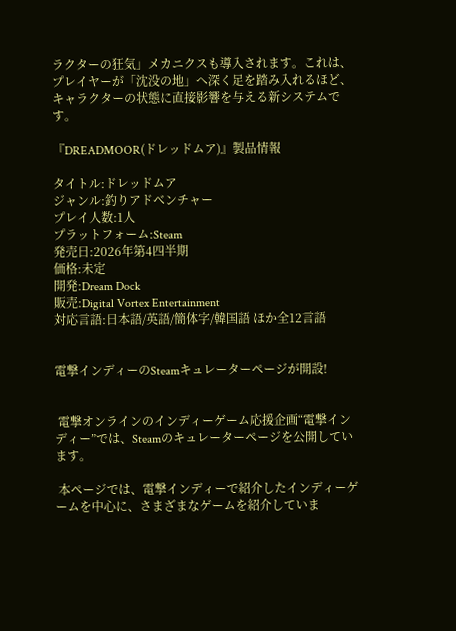ラクターの狂気」メカニクスも導入されます。これは、プレイヤーが「沈没の地」へ深く足を踏み入れるほど、キャラクターの状態に直接影響を与える新システムです。

『DREADMOOR(ドレッドムア)』製品情報

タイトル:ドレッドムア
ジャンル:釣りアドベンチャー
プレイ人数:1人
プラットフォーム:Steam
発売日:2026年第4四半期
価格:未定
開発:Dream Dock
販売:Digital Vortex Entertainment
対応言語:日本語/英語/簡体字/韓国語 ほか全12言語


電撃インディーのSteamキュレーターページが開設!


 電撃オンラインのインディーゲーム応援企画“電撃インディー”では、Steamのキュレーターページを公開しています。

 本ページでは、電撃インディーで紹介したインディーゲームを中心に、さまざまなゲームを紹介していま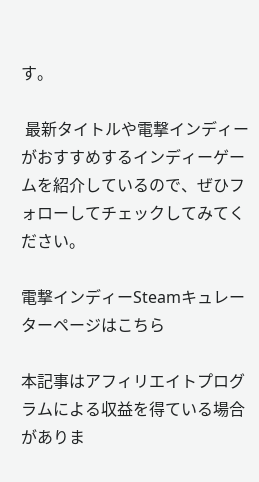す。

 最新タイトルや電撃インディーがおすすめするインディーゲームを紹介しているので、ぜひフォローしてチェックしてみてください。

電撃インディーSteamキュレーターページはこちら

本記事はアフィリエイトプログラムによる収益を得ている場合がありま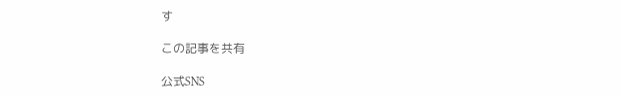す

この記事を共有

公式SNS